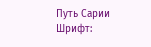Путь Сарии
Шрифт: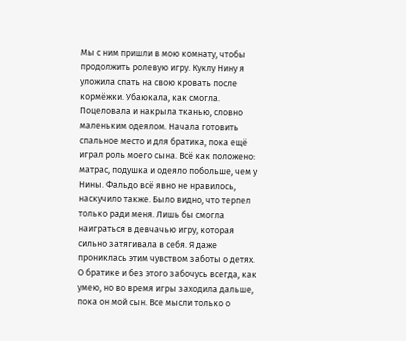Мы с ним пришли в мою комнату, чтобы продолжить ролевую игру. Куклу Нину я уложила спать на свою кровать после кормёжки. Убаюкала, как смогла. Поцеловала и накрыла тканью, словно маленьким одеялом. Начала готовить спальное место и для братика, пока ещё играл роль моего сына. Всё как положено: матрас, подушка и одеяло побольше, чем у Нины. Фальдо всё явно не нравилось, наскучило также. Было видно, что терпел только ради меня. Лишь бы смогла наиграться в девчачью игру, которая сильно затягивала в себя. Я даже прониклась этим чувством заботы о детях. О братике и без этого забочусь всегда, как умею, но во время игры заходила дальше, пока он мой сын. Все мысли только о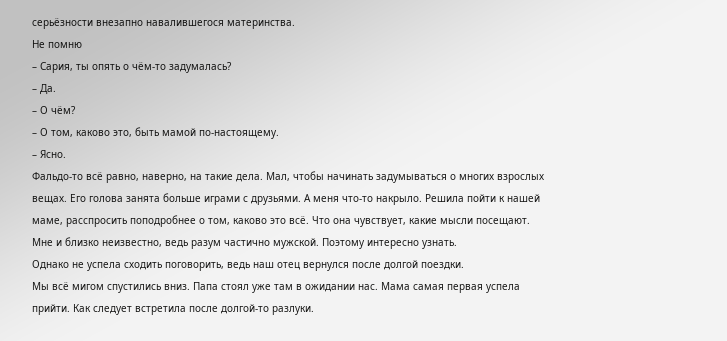серьёзности внезапно навалившегося материнства.
Не помню
– Сария, ты опять о чём-то задумалась?
– Да.
– О чём?
– О том, каково это, быть мамой по-настоящему.
– Ясно.
Фальдо-то всё равно, наверно, на такие дела. Мал, чтобы начинать задумываться о многих взрослых вещах. Его голова занята больше играми с друзьями. А меня что-то накрыло. Решила пойти к нашей маме, расспросить поподробнее о том, каково это всё. Что она чувствует, какие мысли посещают. Мне и близко неизвестно, ведь разум частично мужской. Поэтому интересно узнать.
Однако не успела сходить поговорить, ведь наш отец вернулся после долгой поездки.
Мы всё мигом спустились вниз. Папа стоял уже там в ожидании нас. Мама самая первая успела прийти. Как следует встретила после долгой-то разлуки.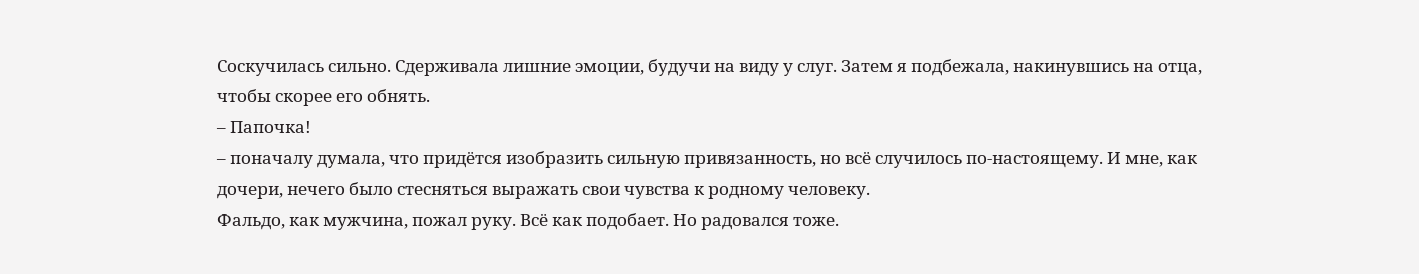Соскучилась сильно. Сдерживала лишние эмоции, будучи на виду у слуг. Затем я подбежала, накинувшись на отца, чтобы скорее его обнять.
– Папочка!
– поначалу думала, что придётся изобразить сильную привязанность, но всё случилось по-настоящему. И мне, как дочери, нечего было стесняться выражать свои чувства к родному человеку.
Фальдо, как мужчина, пожал руку. Всё как подобает. Но радовался тоже.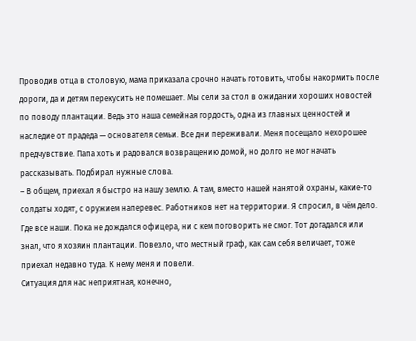Проводив отца в столовую, мама приказала срочно начать готовить, чтобы накормить после дороги, да и детям перекусить не помешает. Мы сели за стол в ожидании хороших новостей по поводу плантации. Ведь это наша семейная гордость, одна из главных ценностей и наследие от прадеда — основателя семьи. Все дни переживали. Меня посещало нехорошее предчувствие. Папа хоть и радовался возвращению домой, но долго не мог начать рассказывать. Подбирал нужные слова.
– В общем, приехал я быстро на нашу землю. А там, вместо нашей нанятой охраны, какие-то солдаты ходят, с оружием наперевес. Работников нет на территории. Я спросил, в чём дело. Где все наши. Пока не дождался офицера, ни с кем поговорить не смог. Тот догадался или знал, что я хозяин плантации. Повезло, что местный граф, как сам себя величает, тоже приехал недавно туда. К нему меня и повели.
Ситуация для нас неприятная, конечно,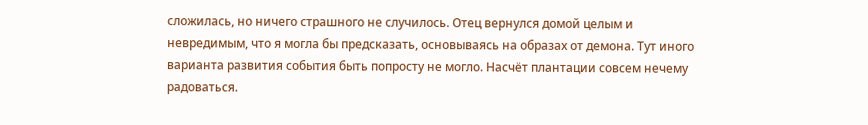сложилась, но ничего страшного не случилось. Отец вернулся домой целым и невредимым, что я могла бы предсказать, основываясь на образах от демона. Тут иного варианта развития события быть попросту не могло. Насчёт плантации совсем нечему радоваться.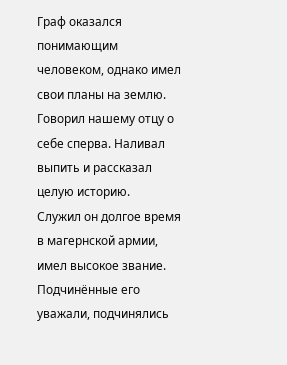Граф оказался понимающим человеком, однако имел свои планы на землю. Говорил нашему отцу о себе сперва. Наливал выпить и рассказал целую историю.
Служил он долгое время в магернской армии, имел высокое звание. Подчинённые его уважали, подчинялись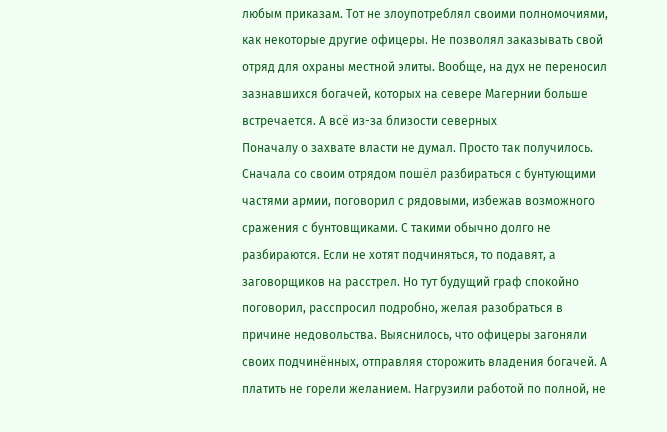любым приказам. Тот не злоупотреблял своими полномочиями, как некоторые другие офицеры. Не позволял заказывать свой отряд для охраны местной элиты. Вообще, на дух не переносил зазнавшихся богачей, которых на севере Магернии больше встречается. А всё из-за близости северных
Поначалу о захвате власти не думал. Просто так получилось. Сначала со своим отрядом пошёл разбираться с бунтующими частями армии, поговорил с рядовыми, избежав возможного сражения с бунтовщиками. С такими обычно долго не разбираются. Если не хотят подчиняться, то подавят, а заговорщиков на расстрел. Но тут будущий граф спокойно поговорил, расспросил подробно, желая разобраться в причине недовольства. Выяснилось, что офицеры загоняли своих подчинённых, отправляя сторожить владения богачей. А платить не горели желанием. Нагрузили работой по полной, не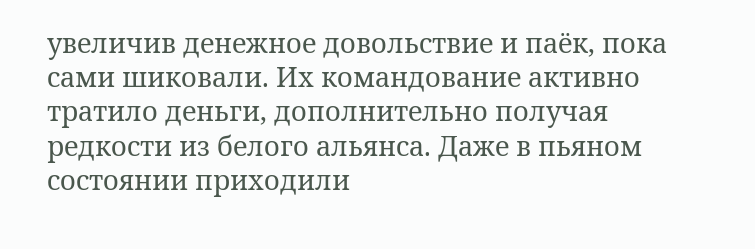увеличив денежное довольствие и паёк, пока сами шиковали. Их командование активно тратило деньги, дополнительно получая редкости из белого альянса. Даже в пьяном состоянии приходили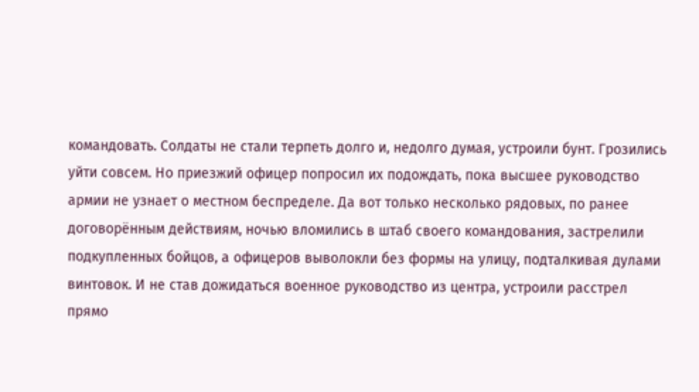командовать. Солдаты не стали терпеть долго и, недолго думая, устроили бунт. Грозились уйти совсем. Но приезжий офицер попросил их подождать, пока высшее руководство армии не узнает о местном беспределе. Да вот только несколько рядовых, по ранее договорённым действиям, ночью вломились в штаб своего командования, застрелили подкупленных бойцов, а офицеров выволокли без формы на улицу, подталкивая дулами винтовок. И не став дожидаться военное руководство из центра, устроили расстрел прямо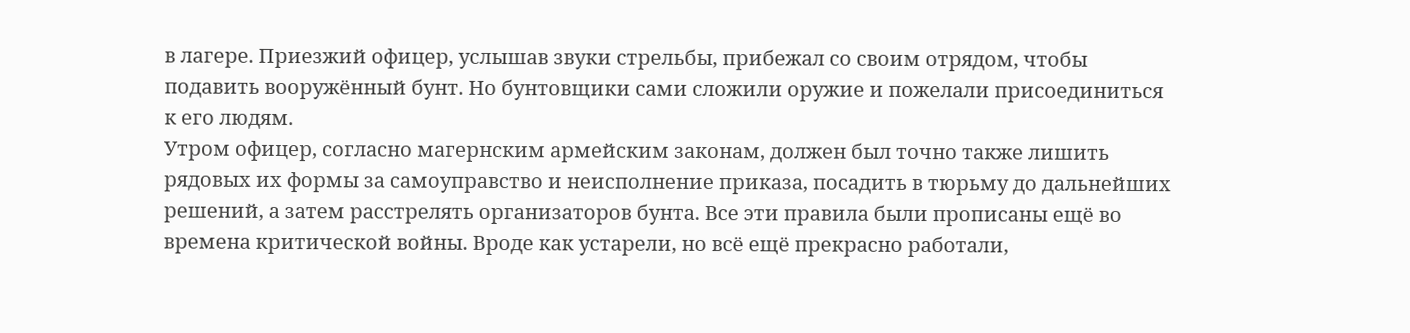в лагере. Приезжий офицер, услышав звуки стрельбы, прибежал со своим отрядом, чтобы подавить вооружённый бунт. Но бунтовщики сами сложили оружие и пожелали присоединиться к его людям.
Утром офицер, согласно магернским армейским законам, должен был точно также лишить рядовых их формы за самоуправство и неисполнение приказа, посадить в тюрьму до дальнейших решений, а затем расстрелять организаторов бунта. Все эти правила были прописаны ещё во времена критической войны. Вроде как устарели, но всё ещё прекрасно работали,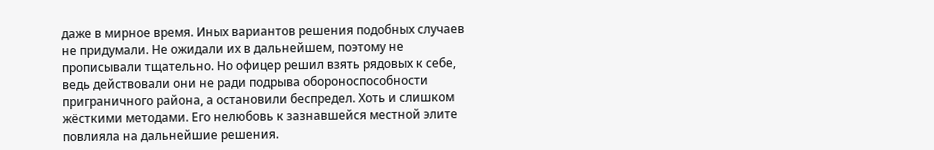даже в мирное время. Иных вариантов решения подобных случаев не придумали. Не ожидали их в дальнейшем, поэтому не прописывали тщательно. Но офицер решил взять рядовых к себе, ведь действовали они не ради подрыва обороноспособности приграничного района, а остановили беспредел. Хоть и слишком жёсткими методами. Его нелюбовь к зазнавшейся местной элите повлияла на дальнейшие решения.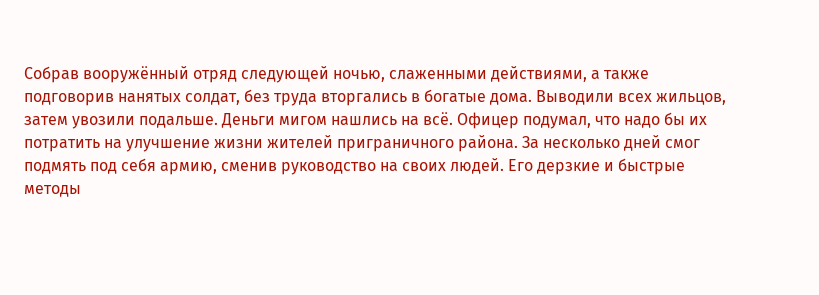Собрав вооружённый отряд следующей ночью, слаженными действиями, а также подговорив нанятых солдат, без труда вторгались в богатые дома. Выводили всех жильцов, затем увозили подальше. Деньги мигом нашлись на всё. Офицер подумал, что надо бы их потратить на улучшение жизни жителей приграничного района. За несколько дней смог подмять под себя армию, сменив руководство на своих людей. Его дерзкие и быстрые методы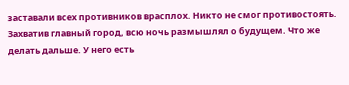заставали всех противников врасплох. Никто не смог противостоять.
Захватив главный город, всю ночь размышлял о будущем. Что же делать дальше. У него есть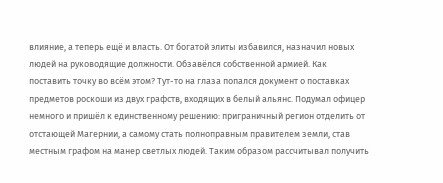влияние, а теперь ещё и власть. От богатой элиты избавился, назначил новых людей на руководящие должности. Обзавёлся собственной армией. Как поставить точку во всём этом? Тут-то на глаза попался документ о поставках предметов роскоши из двух графств, входящих в белый альянс. Подумал офицер немного и пришёл к единственному решению: приграничный регион отделить от отстающей Магернии, а самому стать полноправным правителем земли, став местным графом на манер светлых людей. Таким образом рассчитывал получить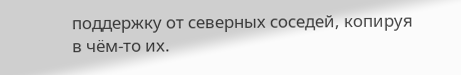поддержку от северных соседей, копируя в чём-то их.